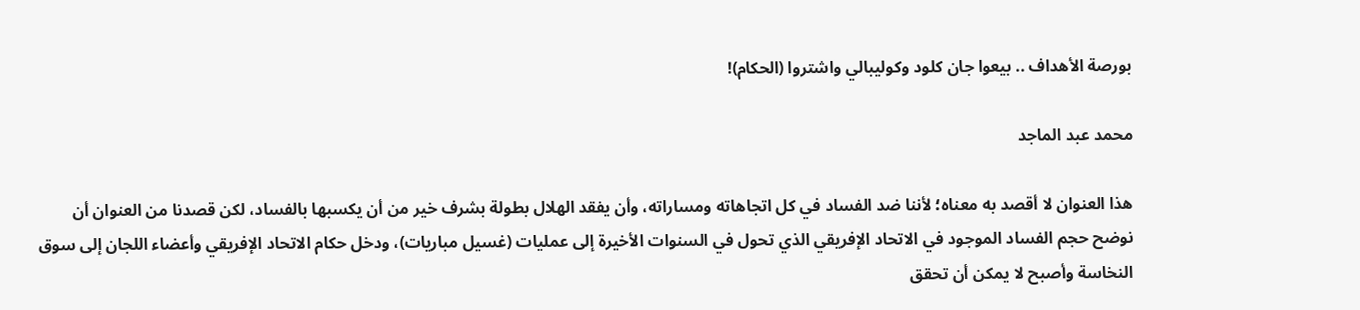بورصة الأهداف .. بيعوا جان كلود وكوليبالي واشتروا (الحكام)!

محمد عبد الماجد

هذا العنوان لا أقصد به معناه؛ لأننا ضد الفساد في كل اتجاهاته ومساراته، وأن يفقد الهلال بطولة بشرف خير من أن يكسبها بالفساد، لكن قصدنا من العنوان أن نوضح حجم الفساد الموجود في الاتحاد الإفريقي الذي تحول في السنوات الأخيرة إلى عمليات (غسيل مباريات)، ودخل حكام الاتحاد الإفريقي وأعضاء اللجان إلى سوق النخاسة وأصبح لا يمكن أن تحقق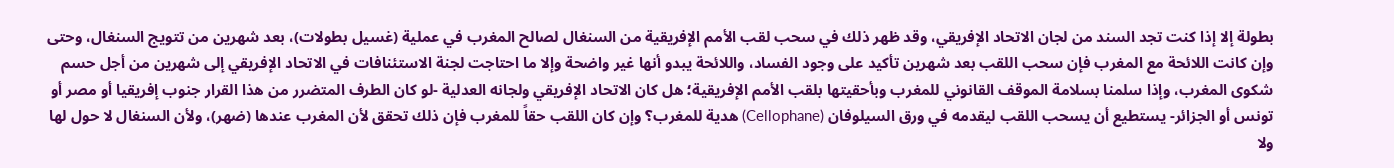بطولة إلا إذا كنت تجد السند من لجان الاتحاد الإفريقي، وقد ظهر ذلك في سحب لقب الأمم الإفريقية من السنغال لصالح المغرب في عملية (غسيل بطولات)، بعد شهرين من تتويج السنغال، وحتى وإن كانت اللائحة مع المغرب فإن سحب اللقب بعد شهرين تأكيد على وجود الفساد، واللائحة يبدو أنها غير واضحة وإلا ما احتاجت لجنة الاستئنافات في الاتحاد الإفريقي إلى شهرين من أجل حسم شكوى المغرب، وإذا سلمنا بسلامة الموقف القانوني للمغرب وبأحقيتها بلقب الأمم الإفريقية؛ هل كان الاتحاد الإفريقي ولجانه العدلية -لو كان الطرف المتضرر من هذا القرار جنوب إفريقيا أو مصر أو تونس أو الجزائر- يستطيع أن يسحب اللقب ليقدمه في ورق السيلوفان (Cellophane) هدية للمغرب؟ وإن كان اللقب حقاً للمغرب فإن ذلك تحقق لأن المغرب عندها (ضهر)، ولأن السنغال لا حول لها ولا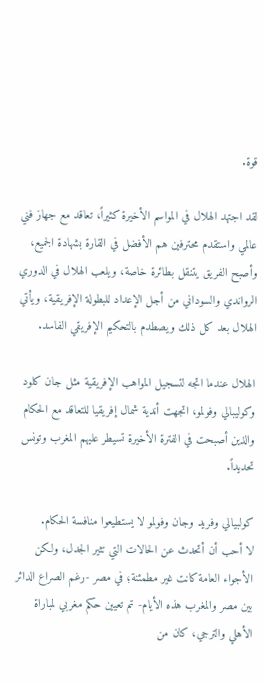قوة.

لقد اجتهد الهلال في المواسم الأخيرة كثيراً، تعاقد مع جهاز فني عالمي واستقدم محترفين هم الأفضل في القارة بشهادة الجميع، وأصبح الفريق يتنقل بطائرة خاصة، ويلعب الهلال في الدوري الرواندي والسوداني من أجل الإعداد للبطولة الإفريقية، ويأتي الهلال بعد كل ذلك ويصطدم بالتحكيم الإفريقي الفاسد.

الهلال عندما اتجه لتسجيل المواهب الإفريقية مثل جان كلود وكوليبالي وفولمو، اتجهت أندية شمال إفريقيا للتعاقد مع الحكام والذين أصبحت في الفترة الأخيرة تسيطر عليهم المغرب وتونس تحديداً.

كولبيالي وفريد وجان وفولمو لا يستطيعوا منافسة الحكام.
لا أحب أن أتحدث عن الحالات التي تثير الجدل، ولكن الأجواء العامة كانت غير مطمئنة؛ في مصر -رغم الصراع الدائر بين مصر والمغرب هذه الأيام- تم تعيين حكم مغربي لمباراة الأهلي والترجي، كان من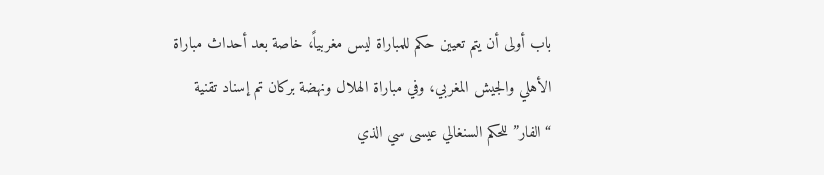باب أولى أن يتم تعيين حكم للمباراة ليس مغربياً، خاصة بعد أحداث مباراة الأهلي والجيش المغربي، وفي مباراة الهلال ونهضة بركان تم إسناد تقنية “الفار” للحكم السنغالي عيسى سي الذي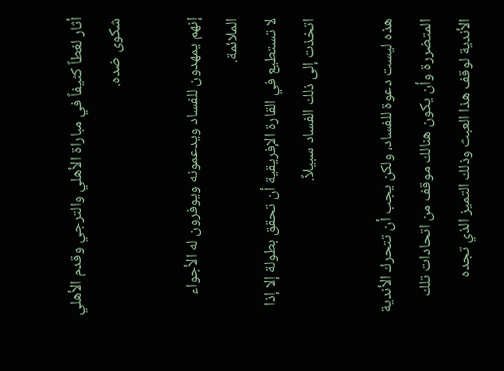أثار لغطاً كثيفاً في مباراة الأهلي والترجي وقدم الأهلي شكوى ضده.

إنهم يمهدون للفساد ويدعمونه ويوفرون له الأجواء الملائمة.
لا تستطيع في القارة الإفريقية أن تحقق بطولة إلا إذا اتخذت إلى ذلك الفساد سبيلاً.

هذه ليست دعوة للفساد، ولكن يجب أن تتحرك الأندية المتضررة وأن يكون هنالك موقف من اتحادات تلك الأندية لوقف هذا العبث وذلك التميز الذي تجده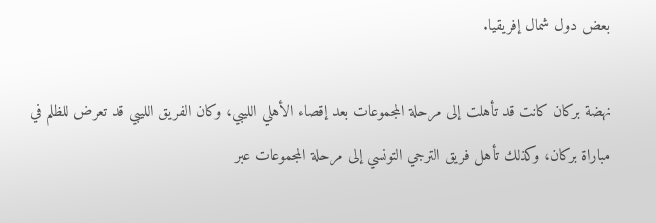بعض دول شمال إفريقيا.

نهضة بركان كانت قد تأهلت إلى مرحلة المجموعات بعد إقصاء الأهلي الليبي، وكان الفريق الليبي قد تعرض للظلم في مباراة بركان، وكذلك تأهل فريق الترجي التونسي إلى مرحلة المجموعات عبر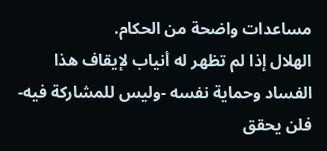مساعدات واضحة من الحكام.
الهلال إذا لم تظهر له أنياب لإيقاف هذا الفساد وحماية نفسه -وليس للمشاركة فيه- فلن يحقق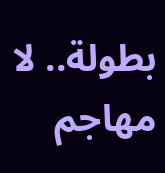بطولة.. لا مهاجم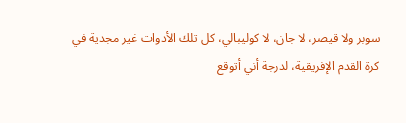سوبر ولا قيصر، لا جان، لا كوليبالي، كل تلك الأدوات غير مجدية في كرة القدم الإفريقية، لدرجة أني أتوقع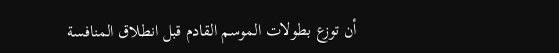أن توزع بطولات الموسم القادم قبل انطلاق المنافسة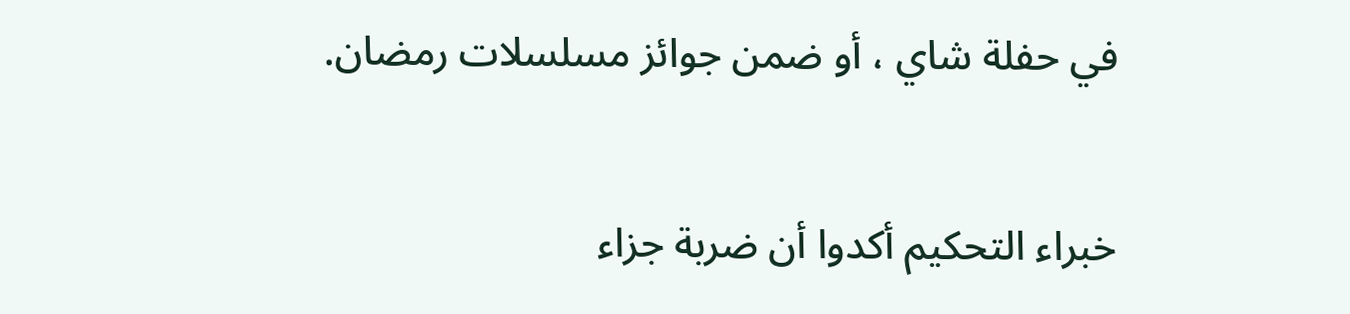في حفلة شاي ، أو ضمن جوائز مسلسلات رمضان.

خبراء التحكيم أكدوا أن ضربة جزاء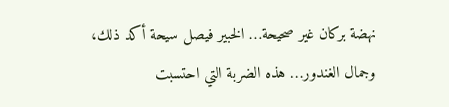نهضة بركان غير صحيحة… الخبير فيصل سيحة أكد ذلك، وجمال الغندور… هذه الضربة التي احتسبت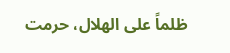ظلماً على الهلال، حرمت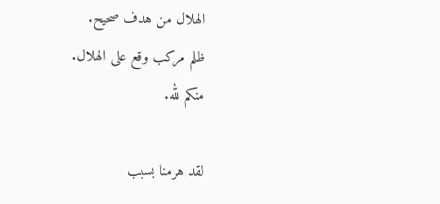الهلال من هدف صحيح.
ظلم مركب وقع على الهلال.
منكم لله.

لقد هرمنا بسبب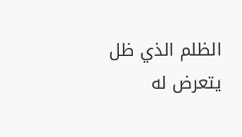الظلم الذي ظل يتعرض له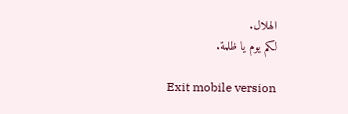الهلال.
لكم يوم يا ظلمة.

Exit mobile version